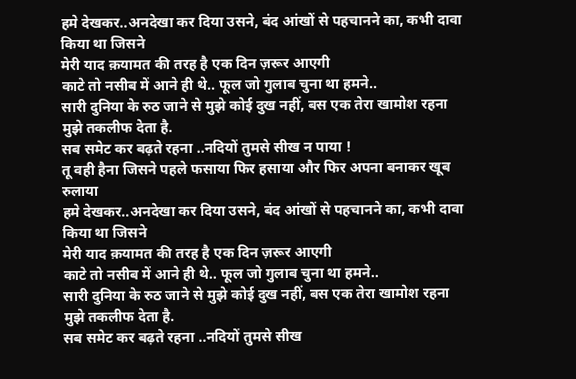हमे देखकर..अनदेखा कर दिया उसने, बंद आंखों से पहचानने का, कभी दावा किया था जिसने
मेरी याद क़यामत की तरह है एक दिन ज़रूर आएगी
काटे तो नसीब में आने ही थे.. फूल जो गुलाब चुना था हमने..
सारी दुनिया के रुठ जाने से मुझे कोई दुख नहीं, बस एक तेरा खामोश रहना मुझे तकलीफ देता है.
सब समेट कर बढ़ते रहना ..नदियों तुमसे सीख न पाया !
तू वही हैना जिसने पहले फसाया फिर हसाया और फिर अपना बनाकर खूब रुलाया
हमे देखकर..अनदेखा कर दिया उसने, बंद आंखों से पहचानने का, कभी दावा किया था जिसने
मेरी याद क़यामत की तरह है एक दिन ज़रूर आएगी
काटे तो नसीब में आने ही थे.. फूल जो गुलाब चुना था हमने..
सारी दुनिया के रुठ जाने से मुझे कोई दुख नहीं, बस एक तेरा खामोश रहना मुझे तकलीफ देता है.
सब समेट कर बढ़ते रहना ..नदियों तुमसे सीख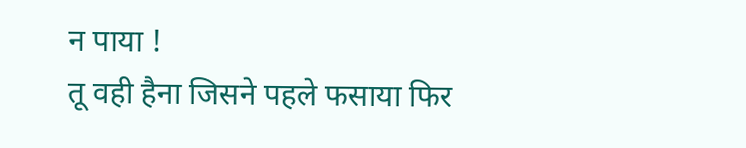न पाया !
तू वही हैना जिसने पहले फसाया फिर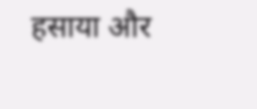हसाया और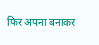फिर अपना बनाकर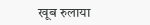खूब रुलाया